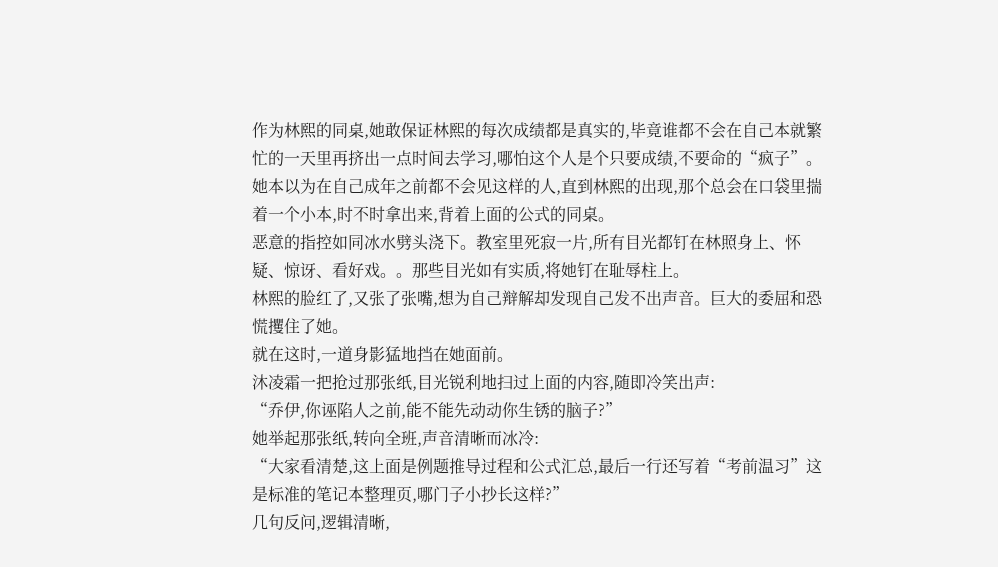作为林熙的同桌,她敢保证林熙的每次成绩都是真实的,毕竟谁都不会在自己本就繁忙的一天里再挤出一点时间去学习,哪怕这个人是个只要成绩,不要命的“疯子”。
她本以为在自己成年之前都不会见这样的人,直到林熙的出现,那个总会在口袋里揣着一个小本,时不时拿出来,背着上面的公式的同桌。
恶意的指控如同冰水劈头浇下。教室里死寂一片,所有目光都钉在林照身上、怀疑、惊讶、看好戏。。那些目光如有实质,将她钉在耻辱柱上。
林熙的脸红了,又张了张嘴,想为自己辩解却发现自己发不出声音。巨大的委屈和恐慌攫住了她。
就在这时,一道身影猛地挡在她面前。
沐凌霜一把抢过那张纸,目光锐利地扫过上面的内容,随即冷笑出声:
“乔伊,你诬陷人之前,能不能先动动你生锈的脑子?”
她举起那张纸,转向全班,声音清晰而冰冷:
“大家看清楚,这上面是例题推导过程和公式汇总,最后一行还写着“考前温习”这是标准的笔记本整理页,哪门子小抄长这样?”
几句反问,逻辑清晰,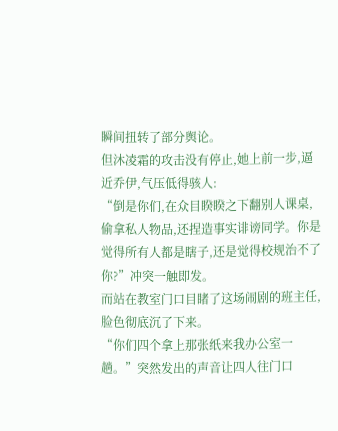瞬间扭转了部分舆论。
但沐凌霜的攻击没有停止,她上前一步,逼近乔伊,气压低得骇人:
“倒是你们,在众目睽睽之下翻别人课桌,偷拿私人物品,还捏造事实诽谤同学。你是觉得所有人都是瞎子,还是觉得校规治不了你?”冲突一触即发。
而站在教室门口目睹了这场闹剧的班主任,脸色彻底沉了下来。
“你们四个拿上那张纸来我办公室一趟。”突然发出的声音让四人往门口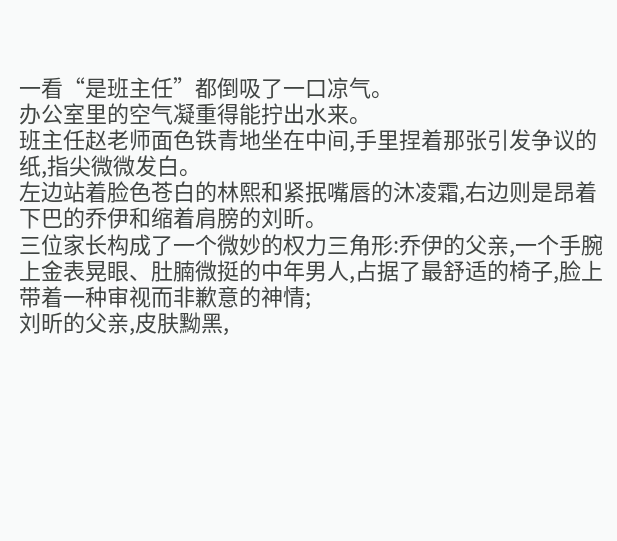一看“是班主任”都倒吸了一口凉气。
办公室里的空气凝重得能拧出水来。
班主任赵老师面色铁青地坐在中间,手里捏着那张引发争议的纸,指尖微微发白。
左边站着脸色苍白的林熙和紧抿嘴唇的沐凌霜,右边则是昂着下巴的乔伊和缩着肩膀的刘昕。
三位家长构成了一个微妙的权力三角形:乔伊的父亲,一个手腕上金表晃眼、肚腩微挺的中年男人,占据了最舒适的椅子,脸上带着一种审视而非歉意的神情;
刘昕的父亲,皮肤黝黑,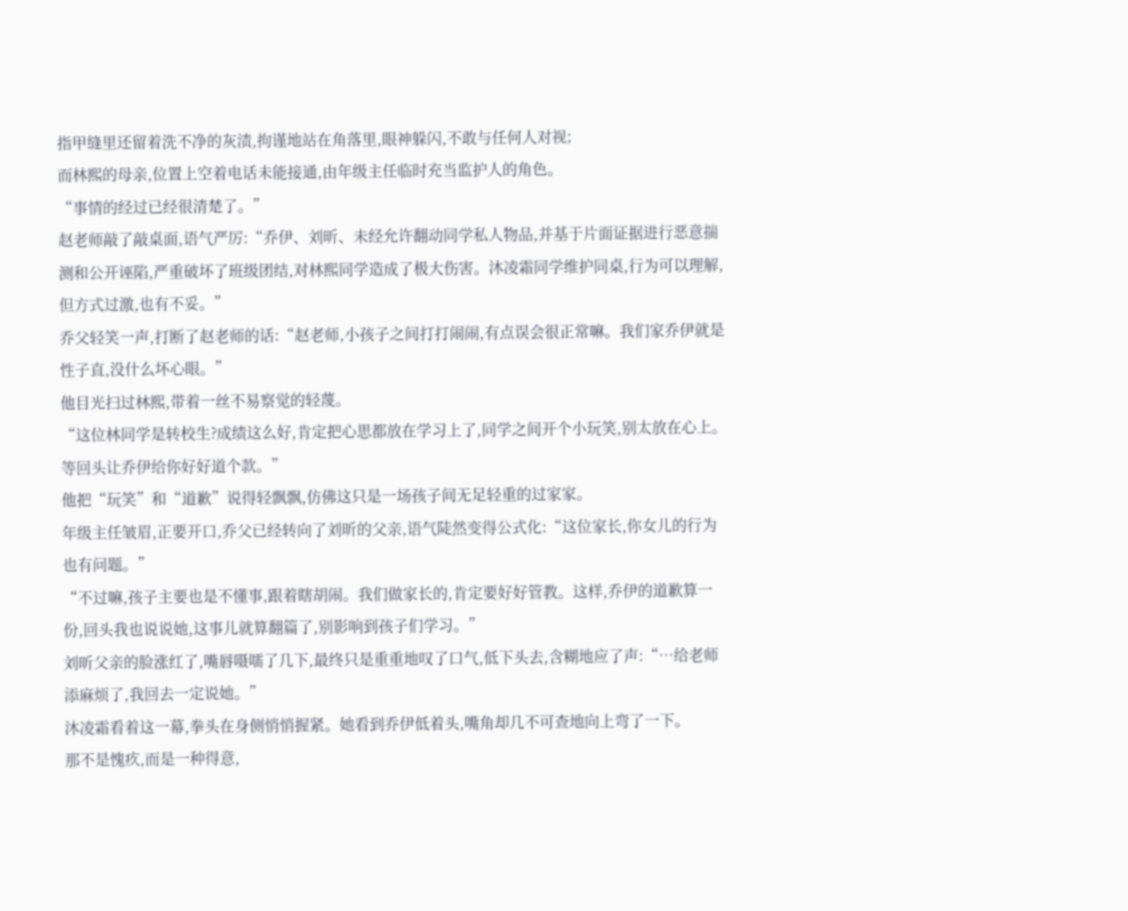指甲缝里还留着洗不净的灰渍,拘谨地站在角落里,眼神躲闪,不敢与任何人对视;
而林熙的母亲,位置上空着电话未能接通,由年级主任临时充当监护人的角色。
“事情的经过已经很清楚了。”
赵老师敲了敲桌面,语气严厉:“乔伊、刘昕、未经允许翻动同学私人物品,并基于片面证据进行恶意揣测和公开诬陷,严重破坏了班级团结,对林熙同学造成了极大伤害。沐凌霜同学维护同桌,行为可以理解,但方式过激,也有不妥。”
乔父轻笑一声,打断了赵老师的话:“赵老师,小孩子之间打打闹闹,有点误会很正常嘛。我们家乔伊就是性子直,没什么坏心眼。”
他目光扫过林熙,带着一丝不易察觉的轻蔑。
“这位林同学是转校生?成绩这么好,肯定把心思都放在学习上了,同学之间开个小玩笑,别太放在心上。等回头让乔伊给你好好道个款。”
他把“玩笑”和“道歉”说得轻飘飘,仿佛这只是一场孩子间无足轻重的过家家。
年级主任皱眉,正要开口,乔父已经转向了刘昕的父亲,语气陡然变得公式化:“这位家长,你女儿的行为也有问题。”
“不过嘛,孩子主要也是不懂事,跟着瞎胡闹。我们做家长的,肯定要好好管教。这样,乔伊的道歉算一份,回头我也说说她,这事儿就算翻篇了,别影响到孩子们学习。”
刘昕父亲的脸涨红了,嘴唇嗫嚅了几下,最终只是重重地叹了口气,低下头去,含糊地应了声:“…给老师添麻烦了,我回去一定说她。”
沐凌霜看着这一幕,拳头在身侧悄悄握紧。她看到乔伊低着头,嘴角却几不可查地向上弯了一下。
那不是愧疚,而是一种得意,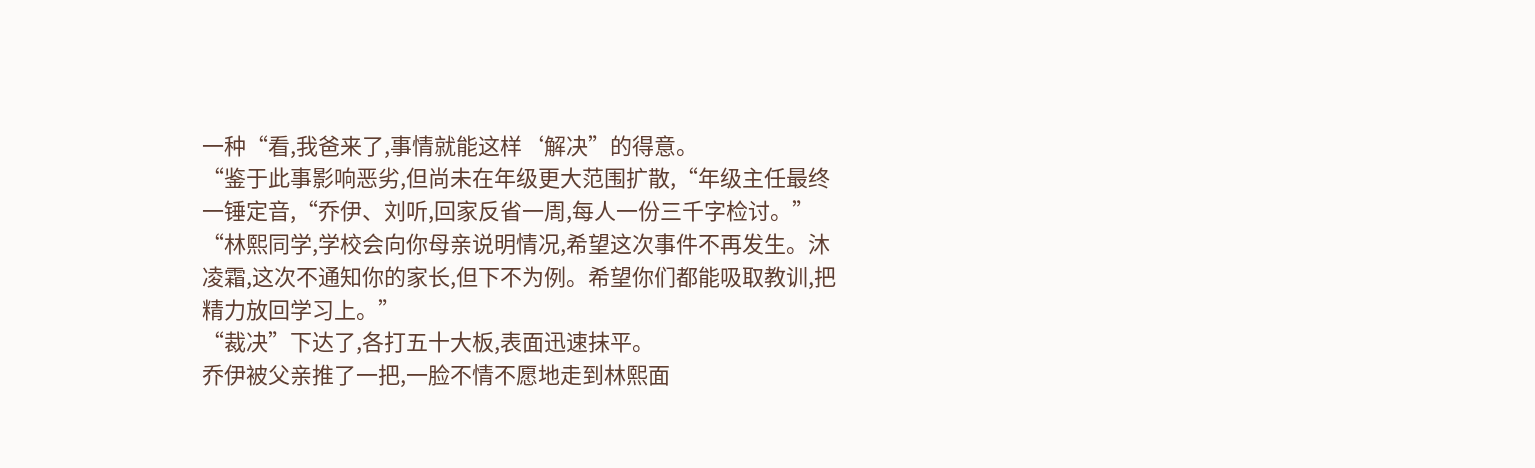一种“看,我爸来了,事情就能这样‘解决”的得意。
“鉴于此事影响恶劣,但尚未在年级更大范围扩散,“年级主任最终一锤定音,“乔伊、刘听,回家反省一周,每人一份三千字检讨。”
“林熙同学,学校会向你母亲说明情况,希望这次事件不再发生。沐凌霜,这次不通知你的家长,但下不为例。希望你们都能吸取教训,把精力放回学习上。”
“裁决”下达了,各打五十大板,表面迅速抹平。
乔伊被父亲推了一把,一脸不情不愿地走到林熙面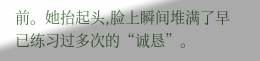前。她抬起头,脸上瞬间堆满了早已练习过多次的“诚恳”。